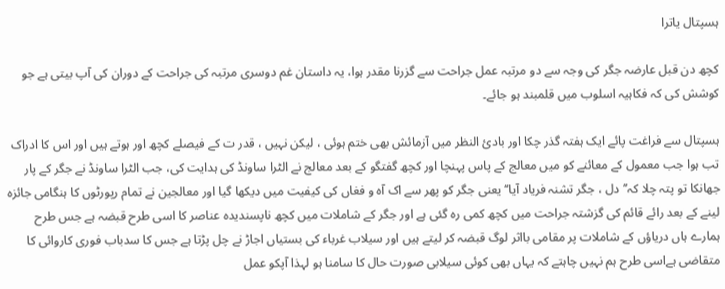ہسپتال یاترا

کچھ دن قبل عارضہ جگر کی وجہ سے دو مرتبہ عمل جراحت سے گزرنا مقدر ہوا، یہ داستان غم دوسری مرتبہ کی جراحت کے دوران کی آپ بیتی ہے جو کوشش کی کہ فکاہیہ اسلوب میں قلمبند ہو جائے۔

ہسپتال سے فراغت پائے ایک ہفتہ گذر چکا اور بادئ النظر میں آزمائش بھی ختم ہوئی ، لیکن نہیں ، قدر ت کے فیصلے کچھ اور ہوتے ہیں اور اس کا ادراک تب ہوا جب معمول کے معائنے کو میں معالج کے پاس پہنچا اور کچھ گفتگو کے بعد معالج نے الٹرا ساونڈ کی ہدایت کی، جب الٹرا ساونڈ نے جگر کے پار جھانکا تو پتہ چلا کہ’’دل ، جگر تشنہ فریاد آیا‘‘ یعنی جگر کو پھر سے اک آہ و فغاں کی کیفیت میں دیکھا گیا اور معالجین نے تمام رپورٹوں کا ہنگامی جائزہ لینے کے بعد رائے قائم کی گزشتہ جراحت میں کچھ کمی رہ گئی ہے اور جگر کے شاملات میں کچھ ناپسندیدہ عناصر کا اسی طرح قبضہ ہے جس طرح ہمارے ہاں دریاؤں کے شاملات پر مقامی بااثر لوگ قبضہ کر لیتے ہیں اور سیلاب غرباء کی بستیاں اجاڑ نے چل پڑتا ہے جس کا سدباب فوری کاروائی کا متقاضی ہےاسی طرح ہم نہیں چاہتے کہ یہاں بھی کوئی سیلابی صورت حال کا سامنا ہو لہذا آپکو عمل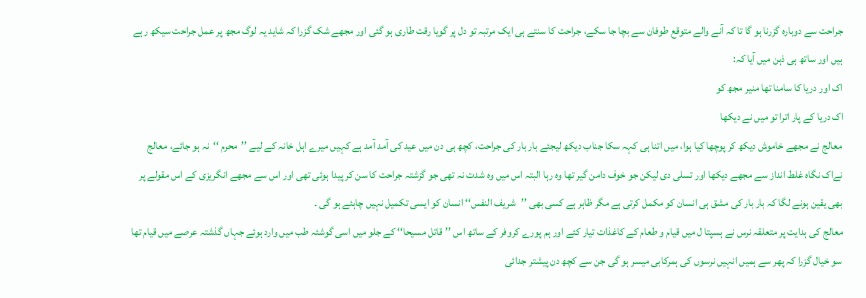جراحت سے دوبارہ گزرنا ہو گا تا کہ آنے والے متوقع طوفان سے بچا جا سکے، جراحت کا سنتے ہی ایک مرتبہ تو دل پر گویا رقت طاری ہو گئی اور مجھے شک گزرا کہ شاید یہ لوگ مجھ پر عمل جراحت سیکھ رہے ہیں اور ساتھ ہی ذہن میں آیا کہ:
اک اور دریا کا سامنا تھا منیر مجھ کو
اک دریا کے پار اترا تو میں نے دیکھا
معالج نے مجھے خاموش دیکھ کر پوچھا کیا ہوا، میں اتنا ہی کہہ سکا جناب دیکھ لیجئے بار بار کی جراحت، کچھ ہی دن میں عید کی آمد آمد ہے کہیں میرے اہل خانہ کے لیے ’’محرم ‘‘نہ ہو جائے، معالج نےاک نگاہ غلط انداز سے مجھے دیکھا اور تسلی دی لیکن جو خوف دامن گیر تھا وہ رہا البتہ اس میں وہ شدت نہ تھی جو گزشتہ جراحت کا سن کر پیدا ہوئی تھی اور اس سے مجھے انگریزی کے اس مقولے پر بھی یقین ہونے لگا کہ بار بار کی مشق ہی انسان کو مکمل کرتی ہے مگر ظاہر ہے کسی بھی ’’شریف النفس‘‘ انسان کو ایسی تکمیل نہیں چاہئے ہو گی ۔
معالج کی ہدایت پر متعلقہ نرس نے ہسپتا ل میں قیام و طعام کے کاغذات تیار کئے اور ہم پورے کروفر کے ساتھ اس ’’قاتل مسیحا‘‘ کے جلو میں اسی گوشئہ طب میں وارد ہوئے جہاں گذشتہ عرصے میں قیام تھا سو خیال گزرا کہ پھر سے ہمیں انہیں نرسوں کی ہمرکابی میسر ہو گی جن سے کچھ دن پیشتر جدائی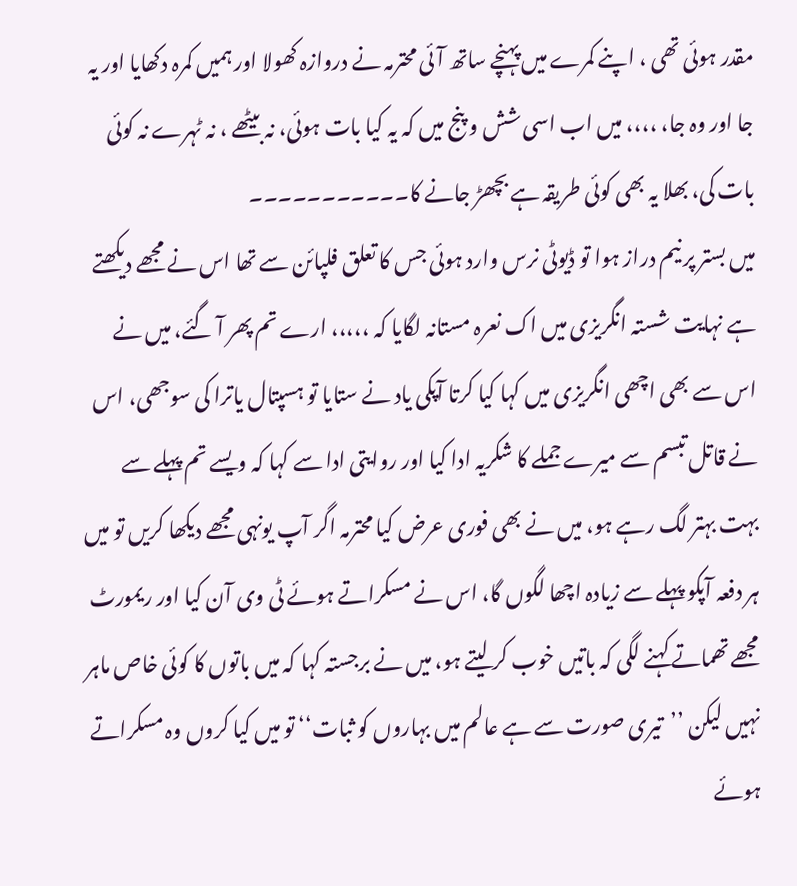مقدر ہوئی تھی ، اپنے کمرے میں پہنچے ساتھ آئی محترمہ نے دروازہ کھولا اور ہمیں کمرہ دکھایا اور یہ جا اور وہ جا، ،،،، میں اب اسی شش و پنج میں کہ یہ کیا بات ہوئی، نہ بیٹھے ، نہ ٹہرے نہ کوئی بات کی، بھلا یہ بھی کوئی طریقہ ہے بچھڑ جانے کا۔۔۔۔۔۔۔۔۔۔۔
میں بستر پر نیم دراز ہوا تو ڈیوٹی نرس وارد ہوئی جس کا تعلق فلپائن سے تھا اس نے مجھے دیکھتے ہے نہایت شستہ انگریزی میں اک نعرہ مستانہ لگایا کہ ،،،،، ارے تم پھر آ گئے، میں نے اس سے بھی اچھی انگریزی میں کہا کیا کرتا آپکی یاد نے ستایا تو ہسپتال یاترا کی سوجھی، اس نے قاتل تبسم سے میرے جملے کا شکریہ ادا کیا اور روایتی ادا سے کہا کہ ویسے تم پہلے سے بہت بہتر لگ رہے ہو، میں نے بھی فوری عرض کیا محترمہ اگر آپ یونہی مجھے دیکھا کریں تو میں ہر دفعہ آپکو پہلے سے زیادہ اچھا لگوں گا، اس نے مسکراتے ہوئے ٹی وی آن کیا اور ریمورٹ مجھے تھماتے کہنے لگی کہ باتیں خوب کر لیتے ہو، میں نے برجستہ کہا کہ میں باتوں کا کوئی خاص ماہر نہیں لیکن ’’تیری صورت سے ہے عالم میں بہاروں کو ثبات‘‘ تو میں کیا کروں وہ مسکراتے ہوئے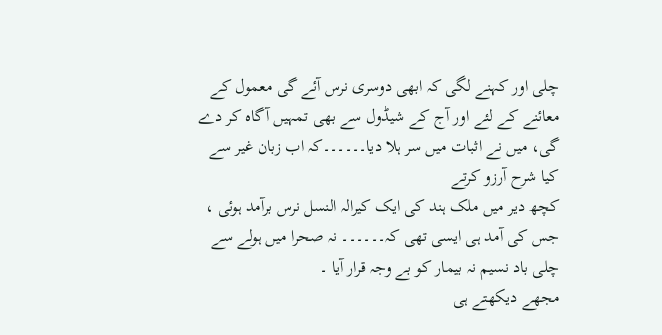چلی اور کہنے لگی کہ ابھی دوسری نرس آئے گی معمول کے معائنے کے لئے اور آج کے شیڈول سے بھی تمہیں آگاہ کر دے گی، میں نے اثبات میں سر ہلا دیا۔۔۔۔۔۔کہ اب زبان غیر سے کیا شرح آرزو کرتے
کچھ دیر میں ملک ہند کی ایک کیرالہ النسل نرس برآمد ہوئی ، جس کی آمد ہی ایسی تھی کہ۔۔۔۔۔۔ نہ صحرا میں ہولے سے چلی باد نسیم نہ بیمار کو بے وجہ قرار آیا ۔
مجھے دیکھتے ہی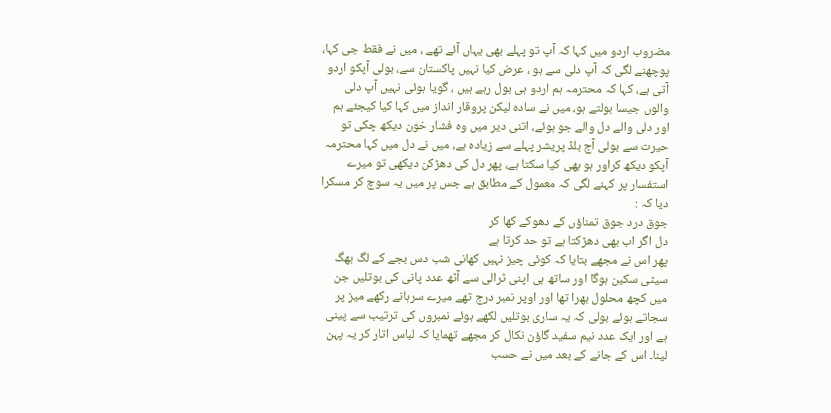مضروب اردو میں کہا کہ آپ تو پہلے بھی یہاں آئے تھے ، میں نے فقط جی کہا، پوچھنے لگی کہ آپ دلی سے ہو ، عرض کیا نہیں پاکستان سے، بولی آپکو اردو آتی ہے، کہا کہ محترمہ ہم اردو ہی بول رہے ہیں ، گویا ہوئی نہیں آپ دلی والوں جیسا بولتے ہو، میں نے سادہ لیکن پروقار انداز میں کہا کیا کیجئے ہم اور دلی والے دل والے جو ہوئے، اتنی دیر میں وہ فشار خون دیکھ چکی تو حیرت سے بولی آج بلڈ پریشر پہلے سے زیادہ ہے، میں نے دل میں کہا محترمہ آپکو دیکھ کراور ہو بھی کیا سکتا ہے، پھر دل کی دھڑکن دیکھی تو میرے استفسار پر کہنے لگی کہ معمول کے مطابق ہے جس پر میں یہ سوچ کر مسکرا دیا کہ :
جوق درد جوق تمناؤں کے دھوکے کھا کر
دل اگر اب بھی دھڑکتا ہے تو حد کرتا ہے
پھر اس نے مجھے بتایا کہ کوئی چیز نہیں کھانی شب دس بجے کے لگ بھگ سیٹی سکین ہوگا اور ساتھ ہی اپنی ٹرالی سے آٹھ عدد پانی کی بوتلیں جن میں کچھ محلول بھرا تھا اور اوپر نمبر درج تھے میرے سرہانے رکھے میز پر سجاتے ہوئے بولی کہ یہ ساری بوتلیں لکھے ہوئے نمبروں کی ترتیب سے پینی ہے اور ایک عدد نیم سفید گاؤن نکال کر مجھے تھمایا کہ لباس اتار کر یہ پہن لینا۔ اس کے جانے کے بعد میں نے حسب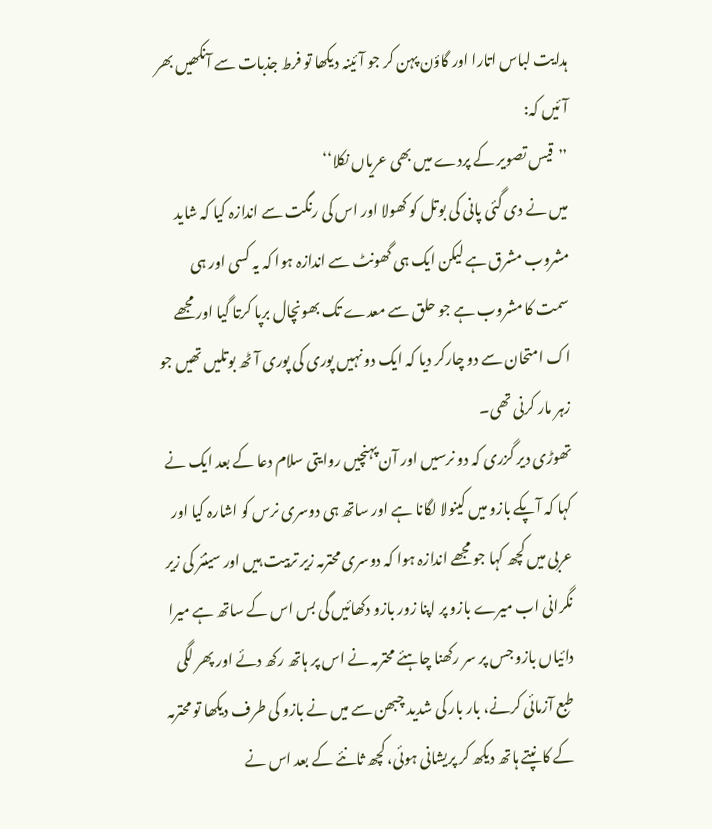ہدایت لباس اتارا اور گاؤن پہن کر جو آئینہ دیکھا تو فرط جذبات سے آنکھیں بھر آئیں کہ:
’’قیس تصویر کے پردے میں بھی عریاں نکلا‘‘
میں نے دی گئی پانی کی بوتل کو کھولا اور اس کی رنگت سے اندازہ کیا کہ شاید مشروب مشرق ہے لیکن ایک ہی گھونٹ سے اندازہ ہوا کہ یہ کسی اور ہی سمت کا مشروب ہے جو حلق سے معدے تک بھونچال برپا کرتا گیا اور مجھے اک امتحان سے دو چارکر دیا کہ ایک دو نہیں پوری کی پوری آٹھ بوتلیں تھیں جو زہر مار کرنی تھی۔
تھوڑی دیر گزری کہ دو نرسیں اور آن پہنچیں روایتی سلام دعا کے بعد ایک نے کہا کہ آپکے بازو میں کینولا لگانا ہے اور ساتھ ہی دوسری نرس کو اشارہ کیا اور عربی میں کچھ کہا جو مجھے اندازہ ہوا کہ دوسری محترمہ زیر تربیت ہیں اور سینئر کی زیر نگرانی اب میرے بازو پر اپنا زور بازو دکھائیں گی بس اس کے ساتھ ہے میرا دائیاں بازو جس پر سر رکھنا چاہئے محترمہ نے اس پر ہاتھ رکھ دئے اور پھر لگی طبع آزمائی کرنے، بار بار کی شدید چبھن سے میں نے بازو کی طرف دیکھا تو محترمہ کے کانپتے ہاتھ دیکھ کر پریشانی ہوئی، کچھ ثانئے کے بعد اس نے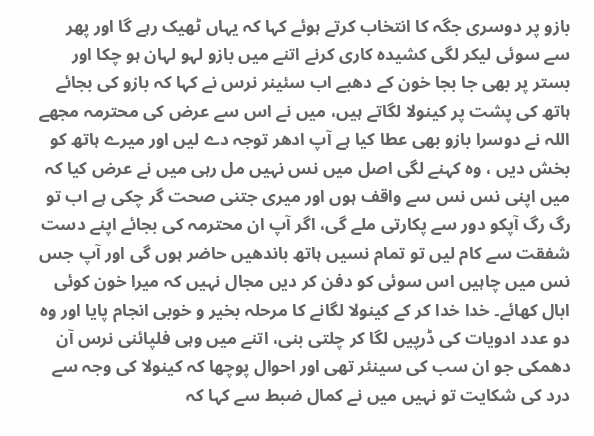بازو پر دوسری جگہ کا انتخاب کرتے ہوئے کہا کہ یہاں ٹھیک رہے گا اور پھر سے سوئی لیکر لگی کشیدہ کاری کرنے اتنے میں بازو لہو لہان ہو چکا اور بستر پر بھی جا بجا خون کے دھبے اب سئینر نرس نے کہا کہ بازو کی بجائے ہاتھ کی پشت پر کینولا لگاتے ہیں، میں نے اس سے عرض کی محترمہ مجھے اللہ نے دوسرا بازو بھی عطا کیا ہے آپ ادھر توجہ دے لیں اور میرے ہاتھ کو بخش دیں ، وہ کہنے لگی اصل میں نس نہیں مل رہی میں نے عرض کیا کہ میں اپنی نس نس سے واقف ہوں اور میری جتنی صحت گر چکی ہے اب تو رگ رگ آپکو دور سے پکارتی ملے گی، اگر آپ ان محترمہ کی بجائے اپنے دست شفقت سے کام لیں تو تمام نسیں ہاتھ باندھیں حاضر ہوں گی اور آپ جس نس میں چاہیں اس سوئی کو دفن کر دیں مجال نہیں کہ میرا خون کوئی ابال کھائے۔ خدا خدا کر کے کینولا لگانے کا مرحلہ بخیر و خوبی انجام پایا اور وہ دو عدد ادویات کی ڈرپیں لگا کر چلتی بنی، اتنے میں وہی فلپائنی نرس آن دھمکی جو ان سب کی سینئر تھی اور احوال پوچھا کہ کینولا کی وجہ سے درد کی شکایت تو نہیں میں نے کمال ضبط سے کہا کہ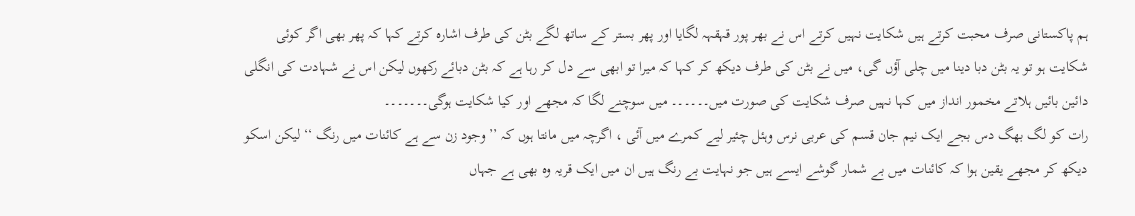ہم پاکستانی صرف محبت کرتے ہیں شکایت نہیں کرتے اس نے بھر پور قہقہہ لگایا اور پھر بستر کے ساتھ لگے بٹن کی طرف اشارہ کرتے کہا کہ پھر بھی اگر کوئی شکایت ہو تو یہ بٹن دبا دینا میں چلی آؤں گی، میں نے بٹن کی طرف دیکھ کر کہا کہ میرا تو ابھی سے دل کر رہا ہے کہ بٹن دبائے رکھوں لیکن اس نے شہادت کی انگلی دائین بائیں ہلاتے مخمور انداز میں کہا نہیں صرف شکایت کی صورت میں۔۔۔۔۔۔ میں سوچنے لگا کہ مجھے اور کیا شکایت ہوگی۔۔۔۔۔۔۔
رات کو لگ بھگ دس بجے ایک نیم جان قسم کی عربی نرس وہئل چئیر لیے کمرے میں آئی ، اگرچہ میں مانتا ہوں کہ ’’ وجود زن سے ہے کائنات میں رنگ ‘‘ لیکن اسکو دیکھ کر مجھے یقین ہوا کہ کائنات میں بے شمار گوشے ایسے ہیں جو نہایت بے رنگ ہیں ان میں ایک قریہ وہ بھی ہے جہاں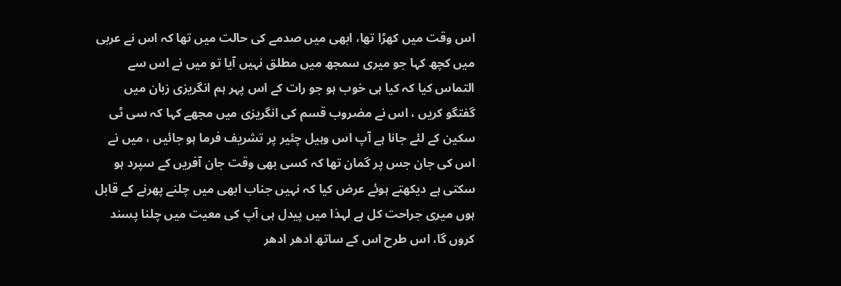اس وقت میں کھڑا تھا، ابھی میں صدمے کی حالت میں تھا کہ اس نے عربی میں کچھ کہا جو میری سمجھ میں مطلق نہیں آیا تو میں نے اس سے التماس کیا کہ کیا ہی خوب ہو جو رات کے اس پہر ہم انگریزی زبان میں گفتگو کریں ، اس نے مضروب قسم کی انگریزی میں مجھے کہا کہ سی ٹی سکین کے لئے جانا ہے آپ اس وہیل چئیر پر تشریف فرما ہو جائیں ، میں نے اس کی جان جس پر گمان تھا کہ کسی بھی وقت جان آفریں کے سپرد ہو سکتی ہے دیکھتے ہوئے عرض کیا کہ نہیں جناب ابھی میں چلنے پھرنے کے قابل ہوں میری جراحت کل ہے لہذا میں پیدل ہی آپ کی معیت میں چلنا پسند کروں گا، اس طرح اس کے ساتھ ادھر ادھر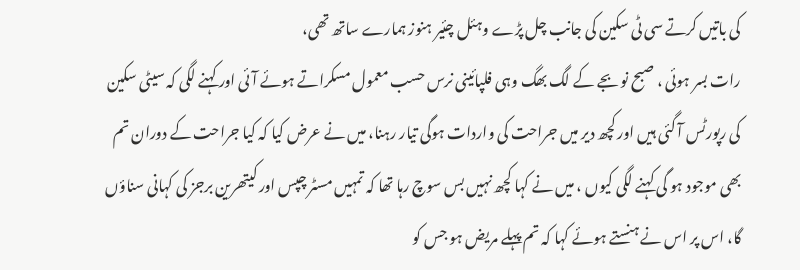کی باتیں کرتے سی ٹی سکین کی جانب چل پڑے وہئل چئیر ہنوز ہمارے ساتھ تھی،
رات بسر ہوئی ، صبح نو بجے کے لگ بھگ وہی فلپائینی نرس حسب معمول مسکراتے ہوئے آئی اور کہنے لگی کہ سیٹی سکین کی رپورٹس آ گئی ہیں اور کچھ دیر میں جراحت کی واردات ہوگی تیار رہنا، میں نے عرض کیا کہ کیا جراحت کے دوران تم بھی موجود ہو گی کہنے لگی کیوں ، میں نے کہا کچھ نہیں بس سوچ رہا تھا کہ تمہیں مسٹر چپس اور کیتھرین برجز کی کہانی سناؤں گا، اس پر اس نے ہنستے ہوئے کہا کہ تم پہلے مریض ہو جس کو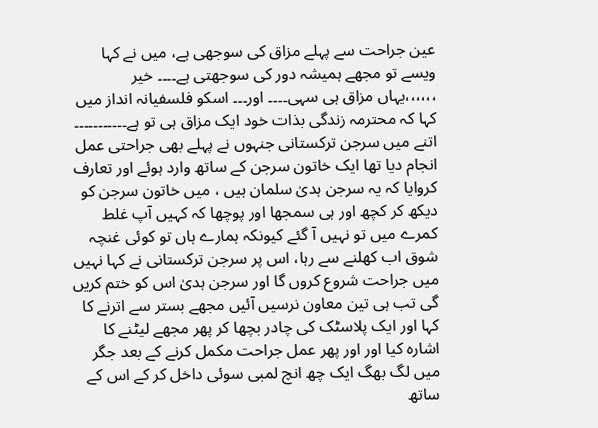عین جراحت سے پہلے مزاق کی سوجھی ہے، میں نے کہا ویسے تو مجھے ہمیشہ دور کی سوجھتی ہے۔۔۔۔ خیر ،،،،،،یہاں مزاق ہی سہی۔۔۔۔ اور۔۔۔ اسکو فلسفیانہ انداز میں کہا کہ محترمہ زندگی بذات خود ایک مزاق ہی تو ہے۔۔۔۔۔۔۔۔۔۔۔ اتنے میں سرجن ترکستانی جنہوں نے پہلے بھی جراحتی عمل انجام دیا تھا ایک خاتون سرجن کے ساتھ وارد ہوئے اور تعارف کروایا کہ یہ سرجن ہدیٰ سلمان ہیں ، میں خاتون سرجن کو دیکھ کر کچھ اور ہی سمجھا اور پوچھا کہ کہیں آپ غلط کمرے میں تو نہیں آ گئے کیونکہ ہمارے ہاں تو کوئی غنچہ شوق اب کھلنے سے رہا، اس پر سرجن ترکستانی نے کہا نہیں میں جراحت شروع کروں گا اور سرجن ہدیٰ اس کو ختم کریں گی تب ہی تین معاون نرسیں آئیں مجھے بستر سے اترنے کا کہا اور ایک پلاسٹک کی چادر بچھا کر پھر مجھے لیٹنے کا اشارہ کیا اور اور پھر عمل جراحت مکمل کرنے کے بعد جگر میں لگ بھگ ایک چھ انچ لمبی سوئی داخل کر کے اس کے ساتھ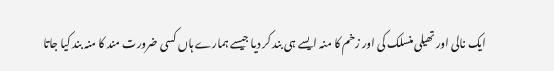ایک نالی اور تھیلی منسلک کی اور زخم کا منہ ایسے ہی بند کر دیا جیسے ہمارے ہاں کسی ضرورت مند کا منہ بند کیا جاتا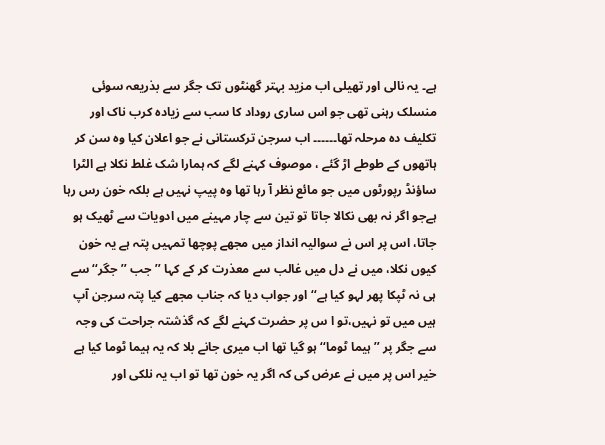ہے۔ یہ نالی اور تھیلی اب مزید بہتر گھنٹوں تک جگر سے بذریعہ سوئی منسلک رہنی تھی جو اس ساری روداد کا سب سے زیادہ کرب ناک اور تکلیف دہ مرحلہ تھا۔۔۔۔۔۔ اب سرجن ترکستانی نے جو اعلان کیا وہ سن کر ہاتھوں کے طوطے اڑ گئے ، موصوف کہنے لگے کہ ہمارا شک غلط نکلا ہے الٹرا ساؤنڈ رپورٹوں میں جو مائع نظر آ رہا تھا وہ پیپ نہیں ہے بلکہ خون رس رہا ہےجو اگر نہ بھی نکالا جاتا تو تین سے چار مہینے میں ادویات سے ٹھیک ہو جاتا، اس پر اس نے سوالیہ انداز میں مجھے پوچھا تمہیں پتہ ہے یہ خون کیوں نکلا، میں نے دل میں غالب سے معذرت کر کے کہا ’’ جب ’’جگر‘‘ سے ہی نہ ٹپکا پھر لہو کیا ہے‘‘ اور جواب دیا کہ جناب مجھے کیا پتہ سرجن آپ ہیں میں تو نہیں،تو ا س پر حضرت کہنے لگے کہ گذشتہ جراحت کی وجہ سے جگر پر ’’ہیما ٹوما‘‘ ہو گیا تھا اب میری جانے بلا کہ یہ ہیما ٹوما کیا ہے خیر اس پر میں نے عرض کی کہ اگر یہ خون تھا تو اب یہ نلکی اور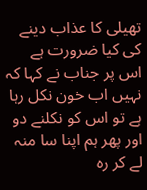تھیلی کا عذاب دینے کی کیا ضرورت ہے اس پر جناب نے کہا کہ نہیں اب خون نکل رہا ہے تو اس کو نکلنے دو اور پھر ہم اپنا سا منہ لے کر رہ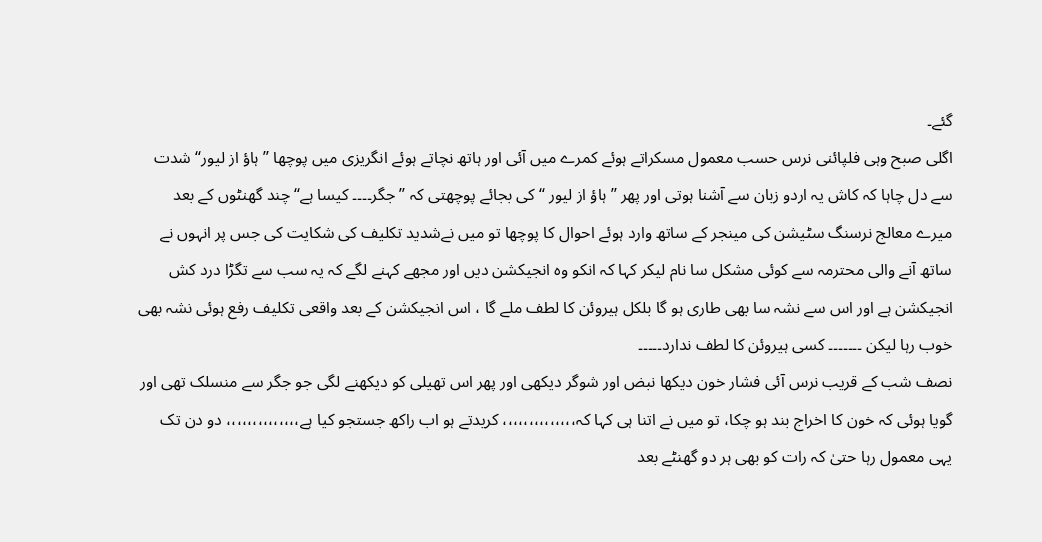گئے۔
اگلی صبح وہی فلپائنی نرس حسب معمول مسکراتے ہوئے کمرے میں آئی اور ہاتھ نچاتے ہوئے انگریزی میں پوچھا ’’ ہاؤ از لیور‘‘ شدت سے دل چاہا کہ کاش یہ اردو زبان سے آشنا ہوتی اور پھر ’’ ہاؤ از لیور ‘‘ کی بجائے پوچھتی کہ ’’ جگر۔۔۔۔ کیسا ہے‘‘چند گھنٹوں کے بعد میرے معالج نرسنگ سٹیشن کی مینجر کے ساتھ وارد ہوئے احوال کا پوچھا تو میں نےشدید تکلیف کی شکایت کی جس پر انہوں نے ساتھ آنے والی محترمہ سے کوئی مشکل سا نام لیکر کہا کہ انکو وہ انجیکشن دیں اور مجھے کہنے لگے کہ یہ سب سے تگڑا درد کش انجیکشن ہے اور اس سے نشہ سا بھی طاری ہو گا بلکل ہیروئن کا لطف ملے گا ، اس انجیکشن کے بعد واقعی تکلیف رفع ہوئی نشہ بھی خوب رہا لیکن ۔۔۔۔۔۔۔ کسی ہیروئن کا لطف ندارد۔۔۔۔۔
نصف شب کے قریب نرس آئی فشار خون دیکھا نبض اور شوگر دیکھی اور پھر اس تھیلی کو دیکھنے لگی جو جگر سے منسلک تھی اور گویا ہوئی کہ خون کا اخراج بند ہو چکا، تو میں نے اتنا ہی کہا کہ،،،،،،،،،،،،،، کریدتے ہو اب راکھ جستجو کیا ہے،،،،،،،،،،،،،، دو دن تک یہی معمول رہا حتیٰ کہ رات کو بھی ہر دو گھنٹے بعد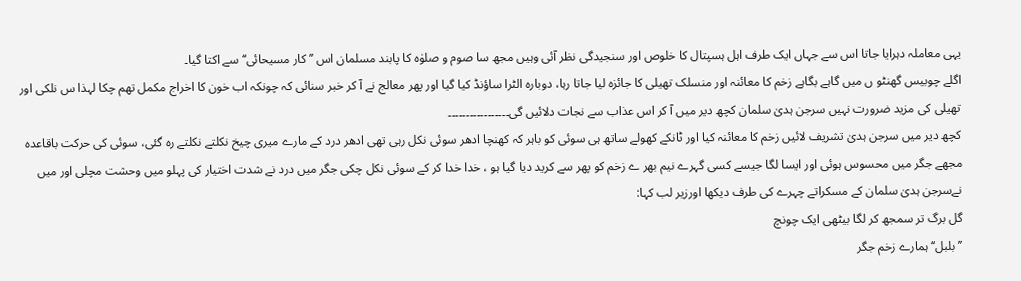یہی معاملہ دہرایا جاتا اس سے جہاں ایک طرف اہل ہسپتال کا خلوص اور سنجیدگی نظر آئی وہیں مجھ سا صوم و صلوٰہ کا پابند مسلمان اس ’’ کار مسیحائی‘‘ سے اکتا گیا۔
اگلے چوبیس گھنٹو ں میں گاہے بگاہے زخم کا معائنہ اور منسلک تھیلی کا جائزہ لیا جاتا رہا، دوبارہ الٹرا ساؤنڈ کیا گیا اور پھر معالج نے آ کر خبر سنائی کہ چونکہ اب خون کا اخراج مکمل تھم چکا لہذا س نلکی اور تھیلی کی مزید ضرورت نہیں سرجن ہدیٰ سلمان کچھ دیر میں آ کر اس عذاب سے نجات دلائیں گی۔۔۔۔۔۔۔۔۔۔۔۔۔۔۔۔۔
کچھ دیر میں سرجن ہدیٰ تشریف لائیں زخم کا معائنہ کیا اور ٹانکے کھولے ساتھ ہی سوئی کو باہر کہ کھنچا ادھر سوئی نکل رہی تھی ادھر درد کے مارے میری چیخ نکلتے نکلتے رہ گئی، سوئی کی حرکت باقاعدہ مجھے جگر میں محسوس ہوئی اور ایسا لگا جیسے کسی گہرے نیم بھر ے زخم کو پھر سے کرید دیا گیا ہو ، خدا خدا کر کے سوئی نکل چکی جگر میں درد نے شدت اختیار کی پہلو میں وحشت مچلی اور میں نےسرجن ہدیٰ سلمان کے مسکراتے چہرے کی طرف دیکھا اورزیر لب کہا:
گل برگ تر سمجھ کر لگا بیٹھی ایک چونچ
’’بلبل‘‘ ہمارے زخم جگر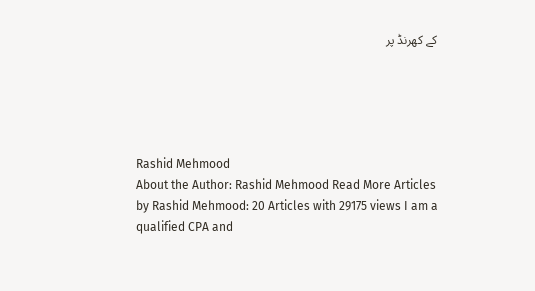کے کھرنڈ پر





Rashid Mehmood
About the Author: Rashid Mehmood Read More Articles by Rashid Mehmood: 20 Articles with 29175 views I am a qualified CPA and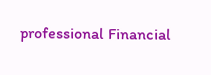professional Financial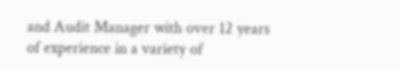and Audit Manager with over 12 years of experience in a variety of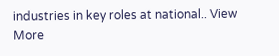industries in key roles at national.. View More